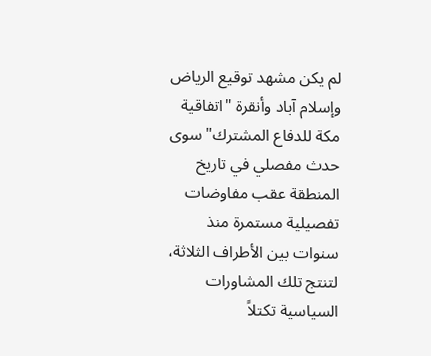لم يكن مشهد توقيع الرياض وإسلام آباد وأنقرة "اتفاقية مكة للدفاع المشترك" سوى حدث مفصلي في تاريخ المنطقة عقب مفاوضات تفصيلية مستمرة منذ سنوات بين الأطراف الثلاثة، لتنتج تلك المشاورات السياسية تكتلاً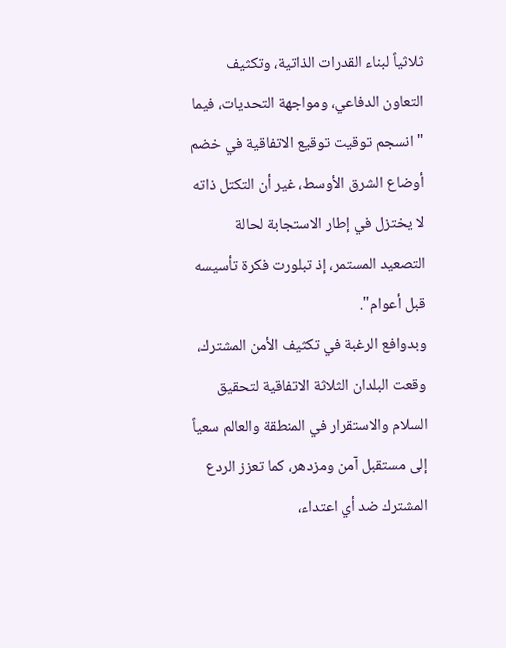ثلاثياً لبناء القدرات الذاتية، وتكثيف التعاون الدفاعي، ومواجهة التحديات، فيما "انسجم توقيت توقيع الاتفاقية في خضم أوضاع الشرق الأوسط، غير أن التكتل ذاته لا يختزل في إطار الاستجابة لحالة التصعيد المستمر، إذ تبلورت فكرة تأسيسه قبل أعوام".
وبدوافع الرغبة في تكثيف الأمن المشترك، وقعت البلدان الثلاثة الاتفاقية لتحقيق السلام والاستقرار في المنطقة والعالم سعياً إلى مستقبل آمن ومزدهر، كما تعزز الردع المشترك ضد أي اعتداء،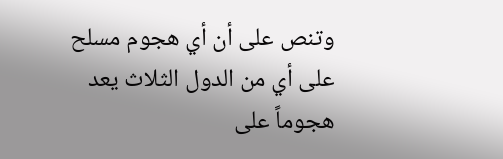وتنص على أن أي هجوم مسلح على أي من الدول الثلاث يعد هجوماً على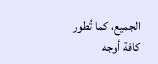الجميع، كما تُطور كافة أوجه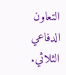التعاون الدفاعي الثلاثي.